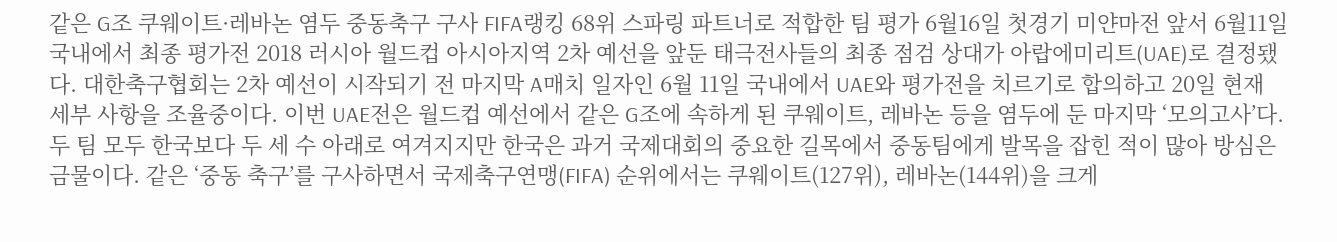같은 G조 쿠웨이트·레바논 염두 중동축구 구사 FIFA랭킹 68위 스파링 파트너로 적합한 팀 평가 6월16일 첫경기 미얀마전 앞서 6월11일 국내에서 최종 평가전 2018 러시아 월드컵 아시아지역 2차 예선을 앞둔 태극전사들의 최종 점검 상대가 아랍에미리트(UAE)로 결정됐다. 대한축구협회는 2차 예선이 시작되기 전 마지막 A매치 일자인 6월 11일 국내에서 UAE와 평가전을 치르기로 합의하고 20일 현재 세부 사항을 조율중이다. 이번 UAE전은 월드컵 예선에서 같은 G조에 속하게 된 쿠웨이트, 레바논 등을 염두에 둔 마지막 ‘모의고사’다. 두 팀 모두 한국보다 두 세 수 아래로 여겨지지만 한국은 과거 국제대회의 중요한 길목에서 중동팀에게 발목을 잡힌 적이 많아 방심은 금물이다. 같은 ‘중동 축구’를 구사하면서 국제축구연맹(FIFA) 순위에서는 쿠웨이트(127위), 레바논(144위)을 크게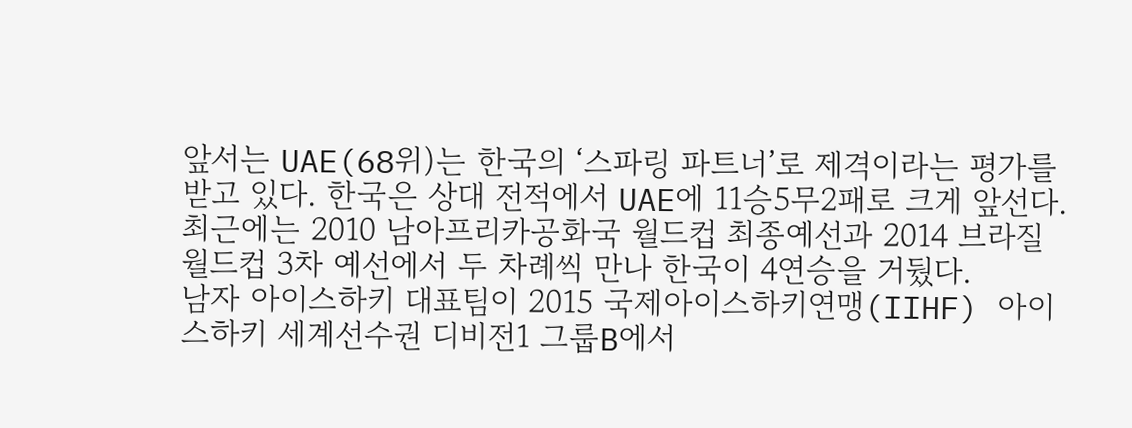앞서는 UAE(68위)는 한국의 ‘스파링 파트너’로 제격이라는 평가를 받고 있다. 한국은 상대 전적에서 UAE에 11승5무2패로 크게 앞선다. 최근에는 2010 남아프리카공화국 월드컵 최종예선과 2014 브라질 월드컵 3차 예선에서 두 차례씩 만나 한국이 4연승을 거뒀다.
남자 아이스하키 대표팀이 2015 국제아이스하키연맹(IIHF) 아이스하키 세계선수권 디비전1 그룹B에서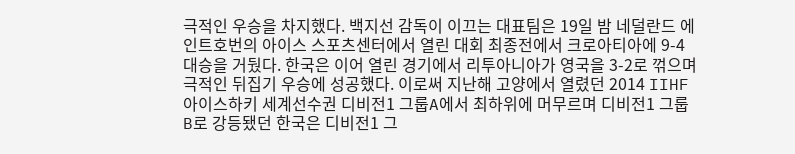극적인 우승을 차지했다. 백지선 감독이 이끄는 대표팀은 19일 밤 네덜란드 에인트호번의 아이스 스포츠센터에서 열린 대회 최종전에서 크로아티아에 9-4 대승을 거뒀다. 한국은 이어 열린 경기에서 리투아니아가 영국을 3-2로 꺾으며 극적인 뒤집기 우승에 성공했다. 이로써 지난해 고양에서 열렸던 2014 IIHF 아이스하키 세계선수권 디비전1 그룹A에서 최하위에 머무르며 디비전1 그룹B로 강등됐던 한국은 디비전1 그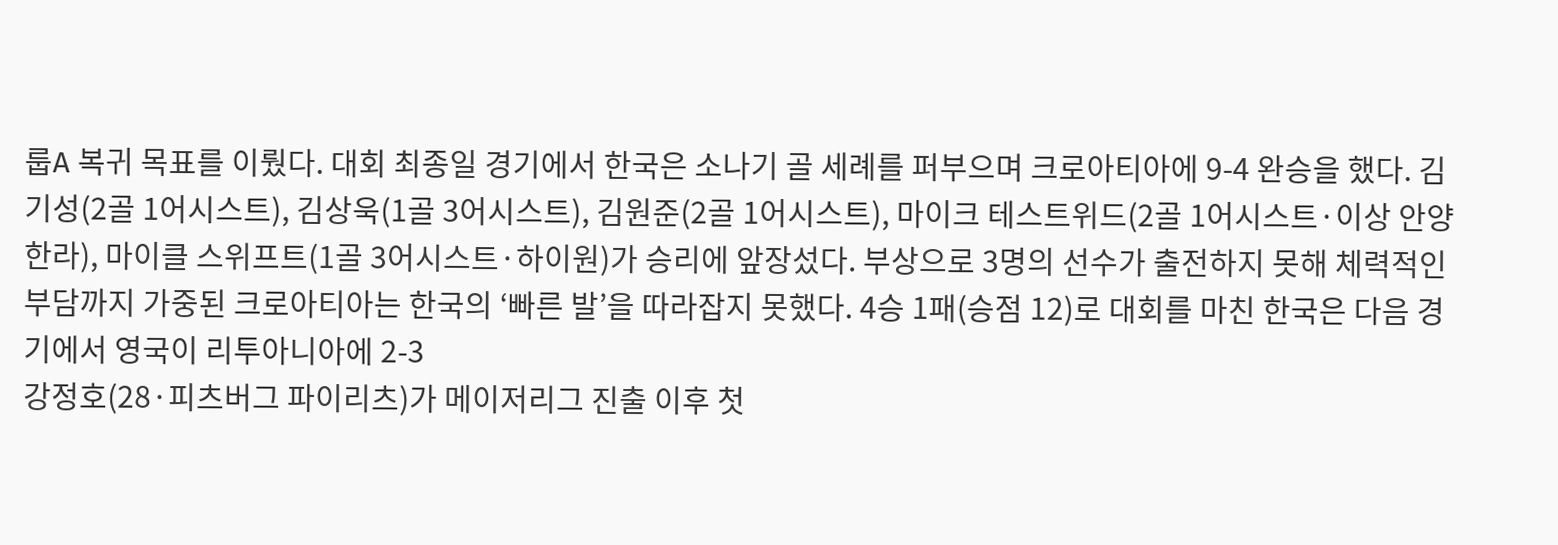룹A 복귀 목표를 이뤘다. 대회 최종일 경기에서 한국은 소나기 골 세례를 퍼부으며 크로아티아에 9-4 완승을 했다. 김기성(2골 1어시스트), 김상욱(1골 3어시스트), 김원준(2골 1어시스트), 마이크 테스트위드(2골 1어시스트·이상 안양 한라), 마이클 스위프트(1골 3어시스트·하이원)가 승리에 앞장섰다. 부상으로 3명의 선수가 출전하지 못해 체력적인 부담까지 가중된 크로아티아는 한국의 ‘빠른 발’을 따라잡지 못했다. 4승 1패(승점 12)로 대회를 마친 한국은 다음 경기에서 영국이 리투아니아에 2-3
강정호(28·피츠버그 파이리츠)가 메이저리그 진출 이후 첫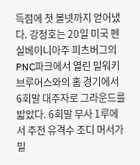득점에 첫 볼넷까지 얻어냈다. 강정호는 20일 미국 펜실베이니아주 피츠버그의 PNC파크에서 열린 밀워키 브루어스와의 홈 경기에서 6회말 대주자로 그라운드를 밟았다. 6회말 무사 1루에서 주전 유격수 조디 머서가 밀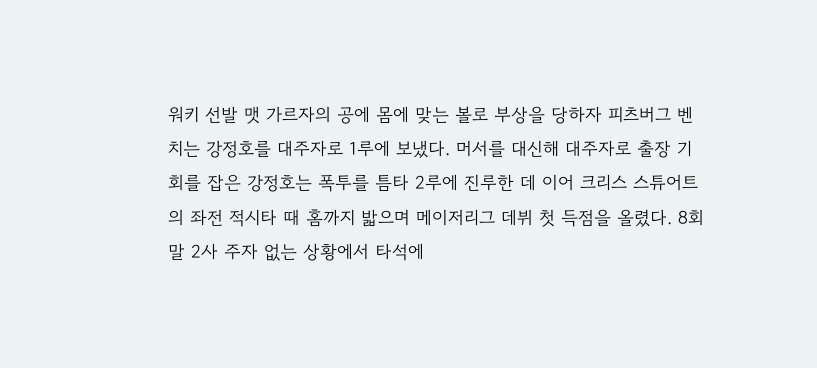워키 선발 맷 가르자의 공에 몸에 맞는 볼로 부상을 당하자 피츠버그 벤치는 강정호를 대주자로 1루에 보냈다. 머서를 대신해 대주자로 출장 기회를 잡은 강정호는 폭투를 틈타 2루에 진루한 데 이어 크리스 스튜어트의 좌전 적시타 때 홈까지 밟으며 메이저리그 데뷔 첫 득점을 올렸다. 8회말 2사 주자 없는 상황에서 타석에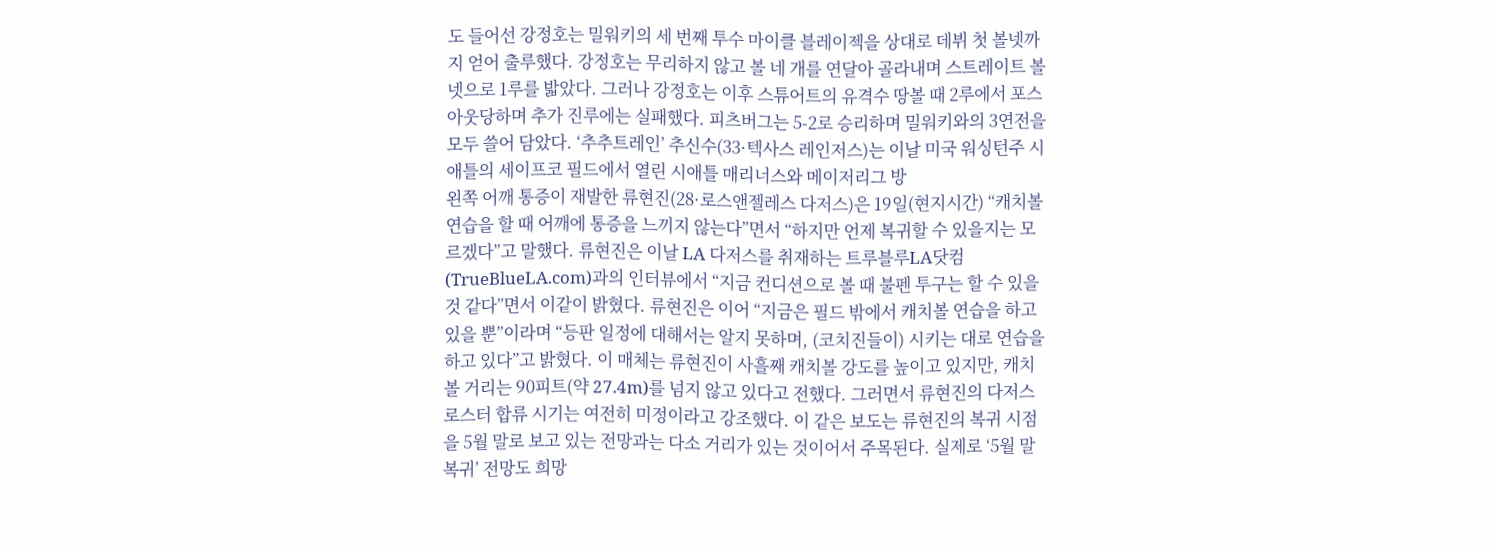도 들어선 강정호는 밀워키의 세 번째 투수 마이클 블레이젝을 상대로 데뷔 첫 볼넷까지 얻어 출루했다. 강정호는 무리하지 않고 볼 네 개를 연달아 골라내며 스트레이트 볼넷으로 1루를 밟았다. 그러나 강정호는 이후 스튜어트의 유격수 땅볼 때 2루에서 포스 아웃당하며 추가 진루에는 실패했다. 피츠버그는 5-2로 승리하며 밀워키와의 3연전을 모두 쓸어 담았다. ‘추추트레인’ 추신수(33·텍사스 레인저스)는 이날 미국 워싱턴주 시애틀의 세이프코 필드에서 열린 시애틀 매리너스와 메이저리그 방
왼쪽 어깨 통증이 재발한 류현진(28·로스앤젤레스 다저스)은 19일(현지시간) “캐치볼 연습을 할 때 어깨에 통증을 느끼지 않는다”면서 “하지만 언제 복귀할 수 있을지는 모르겠다”고 말했다. 류현진은 이날 LA 다저스를 취재하는 트루블루LA닷컴(TrueBlueLA.com)과의 인터뷰에서 “지금 컨디션으로 볼 때 불펜 투구는 할 수 있을 것 같다”면서 이같이 밝혔다. 류현진은 이어 “지금은 필드 밖에서 캐치볼 연습을 하고 있을 뿐”이라며 “등판 일정에 대해서는 알지 못하며, (코치진들이) 시키는 대로 연습을 하고 있다”고 밝혔다. 이 매체는 류현진이 사흘째 캐치볼 강도를 높이고 있지만, 캐치볼 거리는 90피트(약 27.4m)를 넘지 않고 있다고 전했다. 그러면서 류현진의 다저스 로스터 합류 시기는 여전히 미정이라고 강조했다. 이 같은 보도는 류현진의 복귀 시점을 5월 말로 보고 있는 전망과는 다소 거리가 있는 것이어서 주목된다. 실제로 ‘5월 말 복귀’ 전망도 희망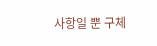사항일 뿐 구체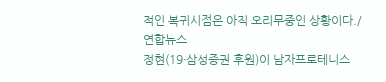적인 복귀시점은 아직 오리무중인 상황이다./연합뉴스
정현(19·삼성증권 후원)이 남자프로테니스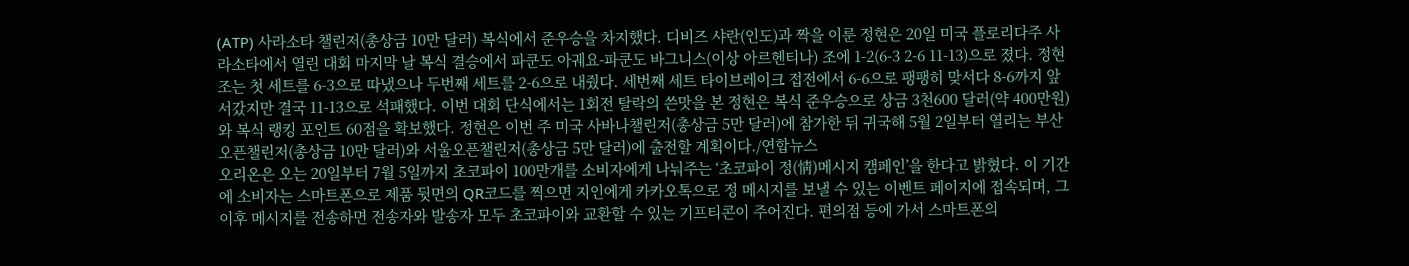(ATP) 사라소타 챌린저(총상금 10만 달러) 복식에서 준우승을 차지했다. 디비즈 샤란(인도)과 짝을 이룬 정현은 20일 미국 플로리다주 사라소타에서 열린 대회 마지막 날 복식 결승에서 파쿤도 아궤요-파쿤도 바그니스(이상 아르헨티나) 조에 1-2(6-3 2-6 11-13)으로 졌다. 정현 조는 첫 세트를 6-3으로 따냈으나 두번째 세트를 2-6으로 내줬다. 세번째 세트 타이브레이크 접전에서 6-6으로 팽팽히 맞서다 8-6까지 앞서갔지만 결국 11-13으로 석패했다. 이번 대회 단식에서는 1회전 탈락의 쓴맛을 본 정현은 복식 준우승으로 상금 3천600 달러(약 400만원)와 복식 랭킹 포인트 60점을 확보했다. 정현은 이번 주 미국 사바나챌린저(총상금 5만 달러)에 참가한 뒤 귀국해 5월 2일부터 열리는 부산오픈챌린저(총상금 10만 달러)와 서울오픈챌린저(총상금 5만 달러)에 출전할 계획이다./연합뉴스
오리온은 오는 20일부터 7월 5일까지 초코파이 100만개를 소비자에게 나눠주는 ‘초코파이 정(情)메시지 캠페인’을 한다고 밝혔다. 이 기간에 소비자는 스마트폰으로 제품 뒷면의 QR코드를 찍으면 지인에게 카카오톡으로 정 메시지를 보낼 수 있는 이벤트 페이지에 접속되며, 그 이후 메시지를 전송하면 전송자와 발송자 모두 초코파이와 교환할 수 있는 기프티콘이 주어진다. 편의점 등에 가서 스마트폰의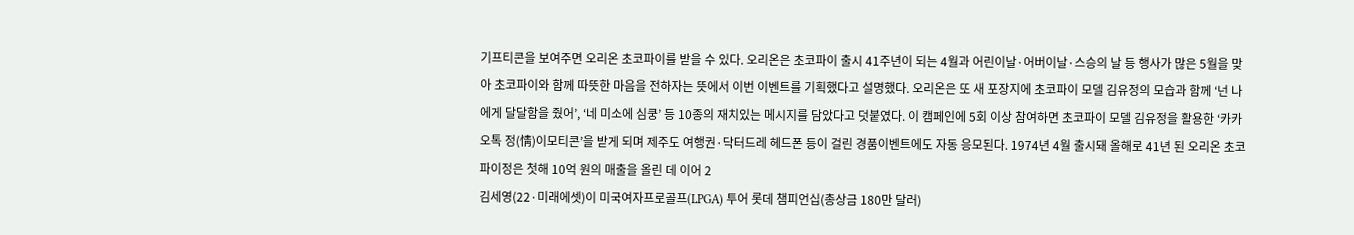기프티콘을 보여주면 오리온 초코파이를 받을 수 있다. 오리온은 초코파이 출시 41주년이 되는 4월과 어린이날·어버이날·스승의 날 등 행사가 많은 5월을 맞아 초코파이와 함께 따뜻한 마음을 전하자는 뜻에서 이번 이벤트를 기획했다고 설명했다. 오리온은 또 새 포장지에 초코파이 모델 김유정의 모습과 함께 ‘넌 나에게 달달함을 줬어’, ‘네 미소에 심쿵’ 등 10종의 재치있는 메시지를 담았다고 덧붙였다. 이 캠페인에 5회 이상 참여하면 초코파이 모델 김유정을 활용한 ‘카카오톡 정(情)이모티콘’을 받게 되며 제주도 여행권·닥터드레 헤드폰 등이 걸린 경품이벤트에도 자동 응모된다. 1974년 4월 출시돼 올해로 41년 된 오리온 초코파이정은 첫해 10억 원의 매출을 올린 데 이어 2
김세영(22·미래에셋)이 미국여자프로골프(LPGA) 투어 롯데 챔피언십(총상금 180만 달러)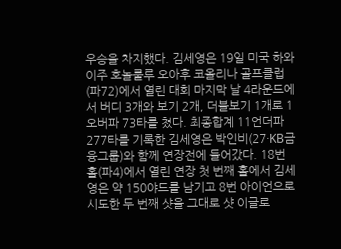우승을 차지했다. 김세영은 19일 미국 하와이주 호놀룰루 오아후 코올리나 골프클럽(파72)에서 열린 대회 마지막 날 4라운드에서 버디 3개와 보기 2개, 더블보기 1개로 1오버파 73타를 쳤다. 최종합계 11언더파 277타를 기록한 김세영은 박인비(27·KB금융그룹)와 함께 연장전에 들어갔다. 18번 홀(파4)에서 열린 연장 첫 번째 홀에서 김세영은 약 150야드를 남기고 8번 아이언으로 시도한 두 번째 샷을 그대로 샷 이글로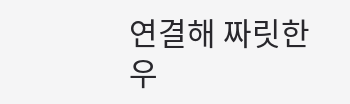연결해 짜릿한 우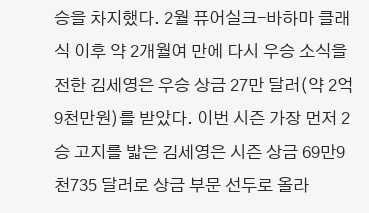승을 차지했다. 2월 퓨어실크-바하마 클래식 이후 약 2개월여 만에 다시 우승 소식을 전한 김세영은 우승 상금 27만 달러(약 2억9천만원)를 받았다. 이번 시즌 가장 먼저 2승 고지를 밟은 김세영은 시즌 상금 69만9천735 달러로 상금 부문 선두로 올라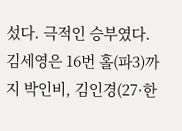섰다. 극적인 승부였다. 김세영은 16번 홀(파3)까지 박인비, 김인경(27·한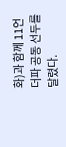화)과 함께 11언더파 공동 선두를 달렸다.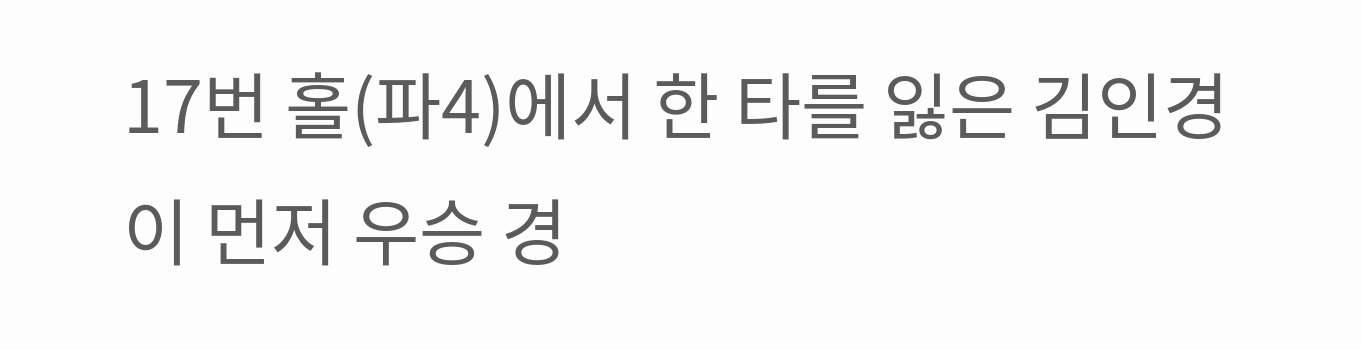17번 홀(파4)에서 한 타를 잃은 김인경이 먼저 우승 경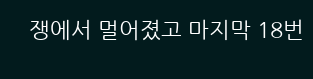쟁에서 멀어졌고 마지막 18번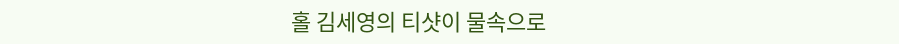홀 김세영의 티샷이 물속으로